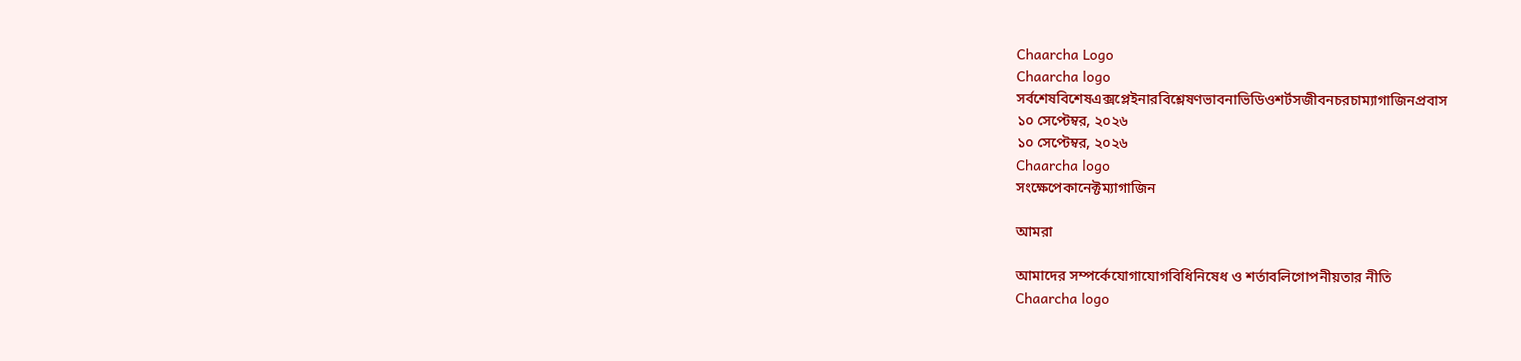Chaarcha Logo
Chaarcha logo
সর্বশেষবিশেষএক্সপ্লেইনারবিশ্লেষণভাবনাভিডিওশর্টসজীবনচরচাম্যাগাজিনপ্রবাস
১০ সেপ্টেম্বর, ২০২৬
১০ সেপ্টেম্বর, ২০২৬
Chaarcha logo
সংক্ষেপেকানেক্টম্যাগাজিন

আমরা

আমাদের সম্পর্কেযোগাযোগবিধিনিষেধ ও শর্তাবলিগোপনীয়তার নীতি
Chaarcha logo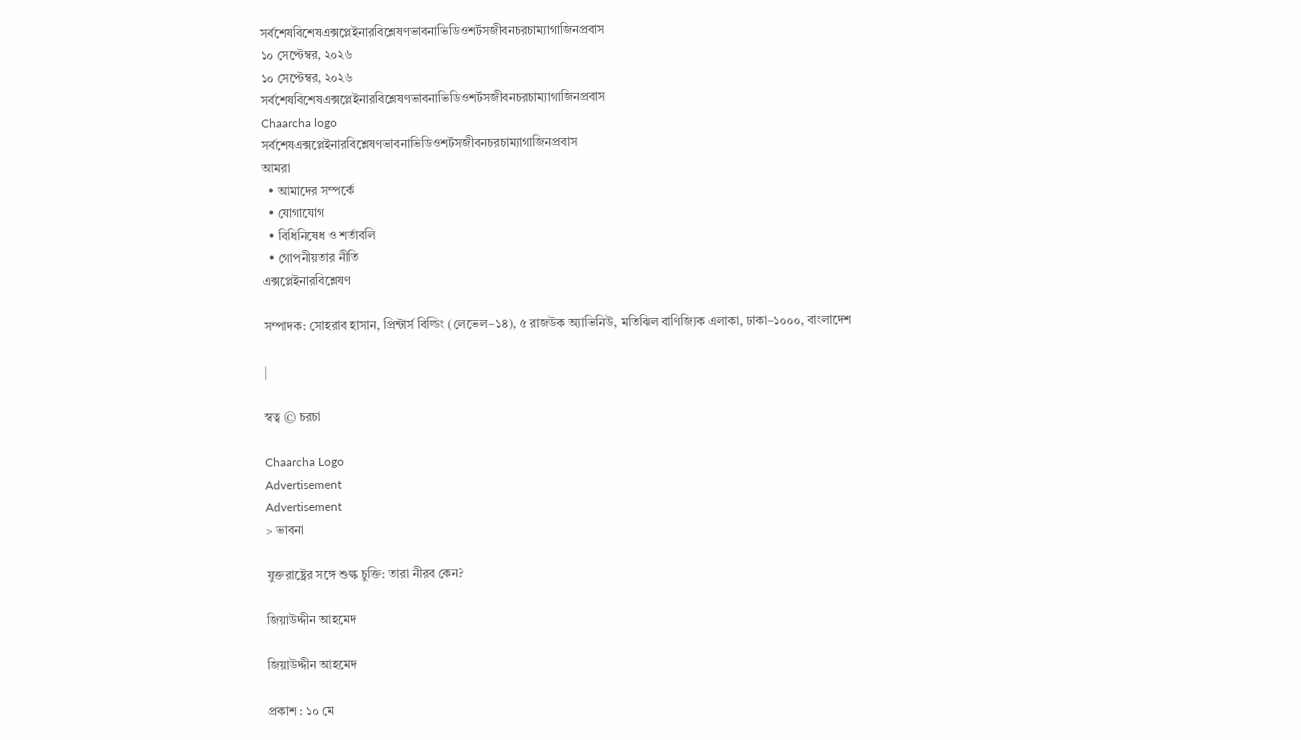সর্বশেষবিশেষএক্সপ্লেইনারবিশ্লেষণভাবনাভিডিওশর্টসজীবনচরচাম্যাগাজিনপ্রবাস
১০ সেপ্টেম্বর, ২০২৬
১০ সেপ্টেম্বর, ২০২৬
সর্বশেষবিশেষএক্সপ্লেইনারবিশ্লেষণভাবনাভিডিওশর্টসজীবনচরচাম্যাগাজিনপ্রবাস
Chaarcha logo
সর্বশেষএক্সপ্লেইনারবিশ্লেষণভাবনাভিডিওশর্টসজীবনচরচাম্যাগাজিনপ্রবাস
আমরা
  • আমাদের সম্পর্কে
  • যোগাযোগ
  • বিধিনিষেধ ও শর্তাবলি
  • গোপনীয়তার নীতি
এক্সপ্লেইনারবিশ্লেষণ

সম্পাদক: সোহরাব হাসান, প্রিন্টার্স বিল্ডিং (লেভেল–১৪), ৫ রাজউক অ্যাভিনিউ, মতিঝিল বাণিজ্যিক এলাকা, ঢাকা–১০০০, বাংলাদেশ

|

স্বত্ব © চরচা

Chaarcha Logo
Advertisement
Advertisement
> ভাবনা

যুক্তরাষ্ট্রের সঙ্গে শুল্ক চুক্তি: তারা নীরব কেন?

জিয়াউদ্দীন আহমেদ

জিয়াউদ্দীন আহমেদ

প্রকাশ : ১০ মে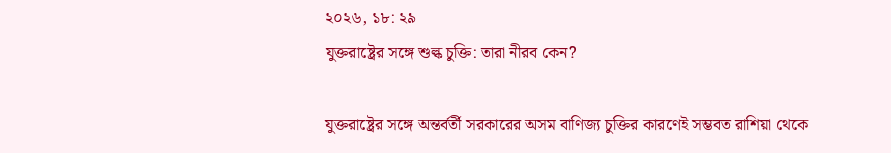২০২৬, ১৮: ২৯
যুক্তরাষ্ট্রের সঙ্গে শুল্ক চুক্তি: তারা নীরব কেন?

যুক্তরাষ্ট্রের সঙ্গে অন্তর্বর্তী সরকারের অসম বাণিজ্য চুক্তির কারণেই সম্ভবত রাশিয়া থেকে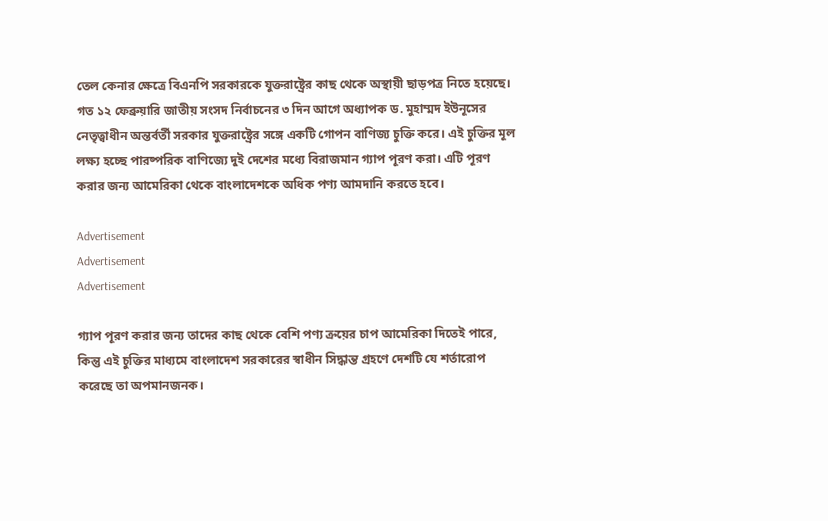তেল কেনার ক্ষেত্রে বিএনপি সরকারকে যুক্তরাষ্ট্রের কাছ থেকে অস্থায়ী ছাড়পত্র নিতে হয়েছে। গত ১২ ফেব্রুয়ারি জাতীয় সংসদ নির্বাচনের ৩ দিন আগে অধ্যাপক ড. মুহাম্মদ ইউনূসের নেতৃত্বাধীন অন্তর্বর্তী সরকার যুক্তরাষ্ট্রের সঙ্গে একটি গোপন বাণিজ্য চুক্তি করে। এই চুক্তির মূল লক্ষ্য হচ্ছে পারষ্পরিক বাণিজ্যে দুই দেশের মধ্যে বিরাজমান গ্যাপ পূরণ করা। এটি পূরণ করার জন্য আমেরিকা থেকে বাংলাদেশকে অধিক পণ্য আমদানি করতে হবে।

Advertisement
Advertisement
Advertisement

গ্যাপ পূরণ করার জন্য তাদের কাছ থেকে বেশি পণ্য ক্রয়ের চাপ আমেরিকা দিতেই পারে, কিন্তু এই চুক্তির মাধ্যমে বাংলাদেশ সরকারের স্বাধীন সিদ্ধান্ত গ্রহণে দেশটি যে শর্তারোপ করেছে তা অপমানজনক।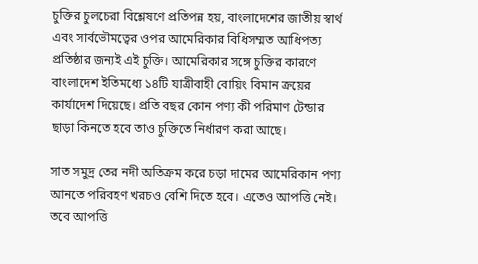চুক্তির চুলচেরা বিশ্লেষণে প্রতিপন্ন হয়, বাংলাদেশের জাতীয় স্বার্থ এবং সার্বভৌমত্বের ওপর আমেরিকার বিধিসম্মত আধিপত্য প্রতিষ্ঠার জন্যই এই চুক্তি। আমেরিকার সঙ্গে চুক্তির কারণে বাংলাদেশ ইতিমধ্যে ১৪টি যাত্রীবাহী বোয়িং বিমান ক্রয়ের কার্যাদেশ দিয়েছে। প্রতি বছর কোন পণ্য কী পরিমাণ টেন্ডার ছাড়া কিনতে হবে তাও চুক্তিতে নির্ধারণ করা আছে।

সাত সমুদ্র তের নদী অতিক্রম করে চড়া দামের আমেরিকান পণ্য আনতে পরিবহণ খরচও বেশি দিতে হবে। এতেও আপত্তি নেই। তবে আপত্তি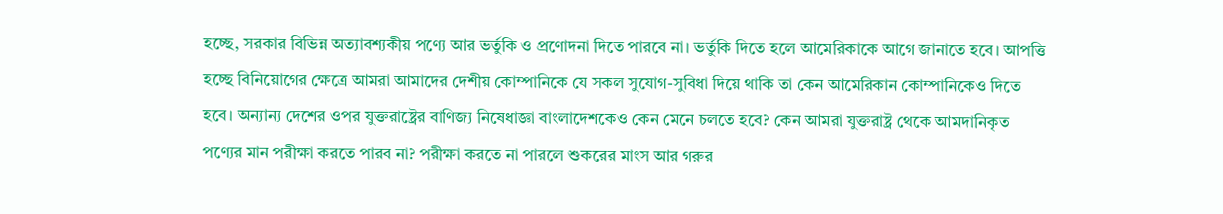হচ্ছে, সরকার বিভিন্ন অত্যাবশ্যকীয় পণ্যে আর ভর্তুকি ও প্রণোদনা দিতে পারবে না। ভর্তুকি দিতে হলে আমেরিকাকে আগে জানাতে হবে। আপত্তি হচ্ছে বিনিয়োগের ক্ষেত্রে আমরা আমাদের দেশীয় কোম্পানিকে যে সকল সুযোগ-সুবিধা দিয়ে থাকি তা কেন আমেরিকান কোম্পানিকেও দিতে হবে। অন্যান্য দেশের ওপর যুক্তরাষ্ট্রের বাণিজ্য নিষেধাজ্ঞা বাংলাদেশকেও কেন মেনে চলতে হবে? কেন আমরা যুক্তরাষ্ট্র থেকে আমদানিকৃত পণ্যের মান পরীক্ষা করতে পারব না? পরীক্ষা করতে না পারলে শুকরের মাংস আর গরুর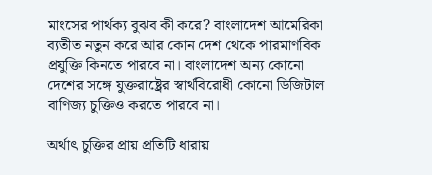মাংসের পার্থক্য বুঝব কী করে? বাংলাদেশ আমেরিকা ব্যতীত নতুন করে আর কোন দেশ থেকে পারমাণবিক প্রযুক্তি কিনতে পারবে না। বাংলাদেশ অন্য কোনো দেশের সঙ্গে যুক্তরাষ্ট্রের স্বার্থবিরোধী কোনো ডিজিটাল বাণিজ্য চুক্তিও করতে পারবে না।

অর্থাৎ চুক্তির প্রায় প্রতিটি ধারায়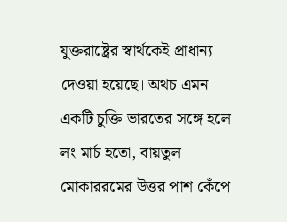যুক্তরাষ্ট্রের স্বার্থকেই প্রাধান্য দেওয়া হয়েছে। অথচ এমন একটি চুক্তি ভারতের সঙ্গে হলে লং মার্চ হতো, বায়তুল মোকাররমের উত্তর পাশ কেঁপে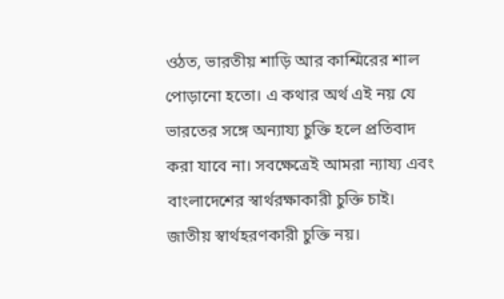ওঠত, ভারতীয় শাড়ি আর কাশ্মিরের শাল পোড়ানো হতো। এ কথার অর্থ এই নয় যে ভারতের সঙ্গে অন্যায্য চুক্তি হলে প্রতিবাদ করা যাবে না। সবক্ষেত্রেই আমরা ন্যায্য এবং বাংলাদেশের স্বার্থরক্ষাকারী চুক্তি চাই। জাতীয় স্বার্থহরণকারী চুক্তি নয়।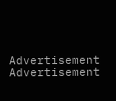Advertisement
Advertisement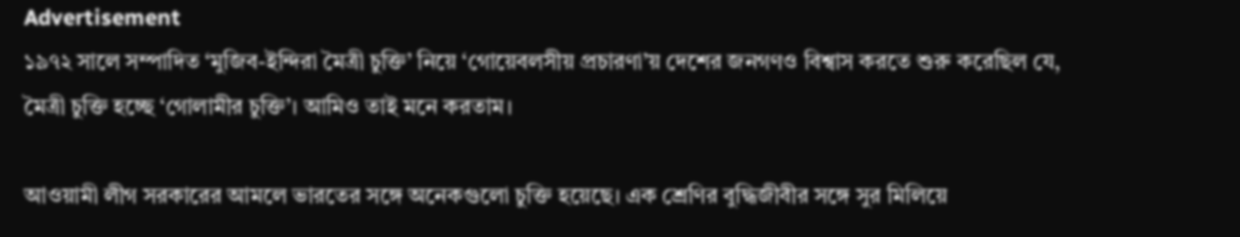Advertisement
১৯৭২ সালে সম্পাদিত ‘মুজিব-ইন্দিরা মৈত্রী চুক্তি’ নিয়ে ‘গোয়েবলসীয় প্রচারণা’য় দেশের জনগণও বিশ্বাস করতে শুরু করেছিল যে, মৈত্রী চুক্তি হচ্ছে ‘গোলামীর চুক্তি’। আমিও তাই মনে করতাম।

আওয়ামী লীগ সরকারের আমলে ভারতের সঙ্গে অনেকগুলো চুক্তি হয়েছে। এক শ্রেণির বুদ্ধিজীবীর সঙ্গে সুর মিলিয়ে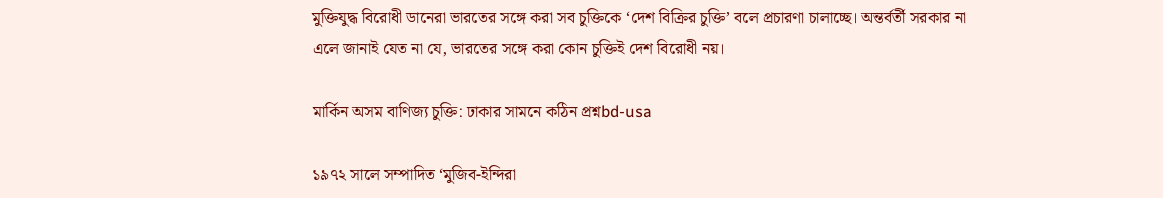মুক্তিযুদ্ধ বিরোধী ডানেরা ভারতের সঙ্গে করা সব চুক্তিকে ‘দেশ বিক্রির চুক্তি’ বলে প্রচারণা চালাচ্ছে। অন্তর্বর্তী সরকার না এলে জানাই যেত না যে, ভারতের সঙ্গে করা কোন চুক্তিই দেশ বিরোধী নয়।

মার্কিন অসম বাণিজ্য চুক্তি: ঢাকার সামনে কঠিন প্রশ্নbd-usa

১৯৭২ সালে সম্পাদিত ‘মুজিব-ইন্দিরা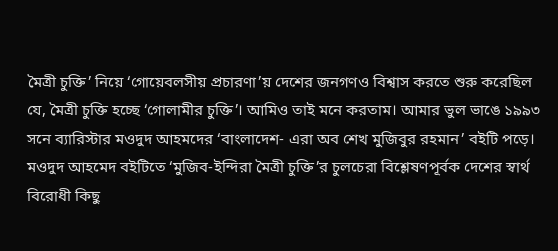মৈত্রী চুক্তি’ নিয়ে ‘গোয়েবলসীয় প্রচারণা’য় দেশের জনগণও বিশ্বাস করতে শুরু করেছিল যে, মৈত্রী চুক্তি হচ্ছে ‘গোলামীর চুক্তি’। আমিও তাই মনে করতাম। আমার ভুল ভাঙে ১৯৯৩ সনে ব্যারিস্টার মওদুদ আহমদের ‘বাংলাদেশ- এরা অব শেখ মুজিবুর রহমান’ বইটি পড়ে। মওদুদ আহমেদ বইটিতে ‘মুজিব-ইন্দিরা মৈত্রী চুক্তি’র চুলচেরা বিশ্লেষণপূর্বক দেশের স্বার্থ বিরোধী কিছু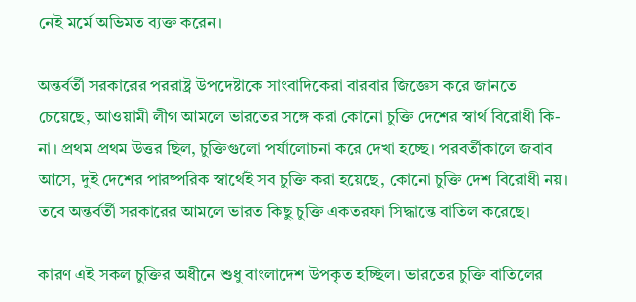নেই মর্মে অভিমত ব্যক্ত করেন।

অন্তর্বর্তী সরকারের পররাষ্ট্র উপদেষ্টাকে সাংবাদিকেরা বারবার জিজ্ঞেস করে জানতে চেয়েছে, আওয়ামী লীগ আমলে ভারতের সঙ্গে করা কোনো চুক্তি দেশের স্বার্থ বিরোধী কি-না। প্রথম প্রথম উত্তর ছিল, চুক্তিগুলো পর্যালোচনা করে দেখা হচ্ছে। পরবর্তীকালে জবাব আসে, দুই দেশের পারষ্পরিক স্বার্থেই সব চুক্তি করা হয়েছে, কোনো চুক্তি দেশ বিরোধী নয়। তবে অন্তর্বর্তী সরকারের আমলে ভারত কিছু চুক্তি একতরফা সিদ্ধান্তে বাতিল করেছে।

কারণ এই সকল চুক্তির অধীনে শুধু বাংলাদেশ উপকৃত হচ্ছিল। ভারতের চুক্তি বাতিলের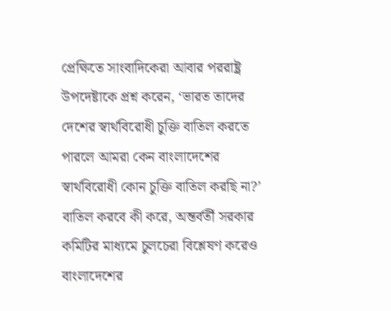প্রেক্ষিতে সাংবাদিকেরা আবার পররাষ্ট্র উপদেষ্টাকে প্রশ্ন করেন, ‘ভারত তাদের দেশের স্বার্থবিরোধী চুক্তি বাতিল করতে পারলে আমরা কেন বাংলাদেশের স্বার্থবিরোধী কোন চুক্তি বাতিল করছি না?’ বাতিল করবে কী করে, অন্তর্বর্তী সরকার কমিটির মাধ্যমে চুলচেরা বিশ্লেষণ করেও বাংলাদেশের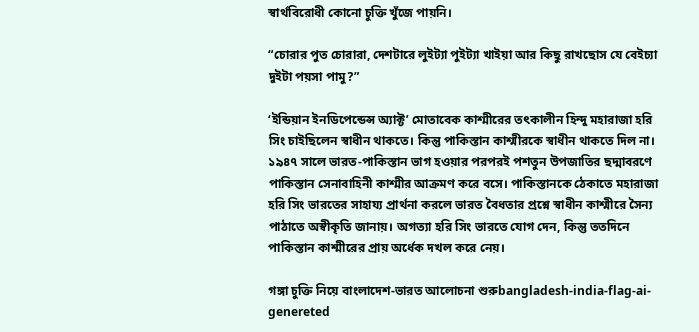স্বার্থবিরোধী কোনো চুক্তি খুঁজে পায়নি।

“চোরার পুত চোরারা, দেশটারে লুইট্যা পুইট্যা খাইয়া আর কিছু রাখছোস যে বেইচ্যা দুইটা পয়সা পামু?”

‘ইন্ডিয়ান ইনডিপেন্ডেন্স অ্যাক্ট’ মোতাবেক কাশ্মীরের তৎকালীন হিন্দু মহারাজা হরি সিং চাইছিলেন স্বাধীন থাকতে। কিন্তু পাকিস্তান কাশ্মীরকে স্বাধীন থাকতে দিল না। ১৯৪৭ সালে ভারত-পাকিস্তান ভাগ হওয়ার পরপরই পশতুন উপজাতির ছদ্মাবরণে পাকিস্তান সেনাবাহিনী কাশ্মীর আক্রমণ করে বসে। পাকিস্তানকে ঠেকাতে মহারাজা হরি সিং ভারতের সাহায্য প্রার্থনা করলে ভারত বৈধতার প্রশ্নে স্বাধীন কাশ্মীরে সৈন্য পাঠাতে অস্বীকৃতি জানায়। অগত্যা হরি সিং ভারতে যোগ দেন, কিন্তু ততদিনে পাকিস্তান কাশ্মীরের প্রায় অর্ধেক দখল করে নেয়।

গঙ্গা চুক্তি নিয়ে বাংলাদেশ-ভারত আলোচনা শুরুbangladesh-india-flag-ai-genereted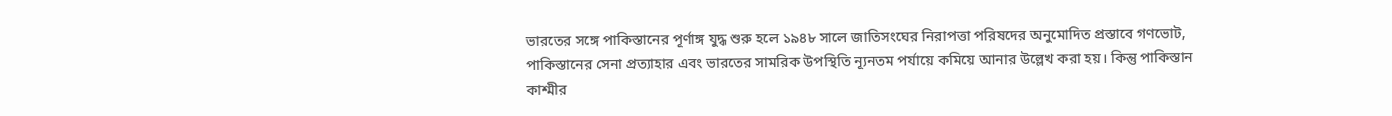ভারতের সঙ্গে পাকিস্তানের পূর্ণাঙ্গ যুদ্ধ শুরু হলে ১৯৪৮ সালে জাতিসংঘের নিরাপত্তা পরিষদের অনুমোদিত প্রস্তাবে গণভোট, পাকিস্তানের সেনা প্রত্যাহার এবং ভারতের সামরিক উপস্থিতি ন্যূনতম পর্যায়ে কমিয়ে আনার উল্লেখ করা হয়। কিন্তু পাকিস্তান কাশ্মীর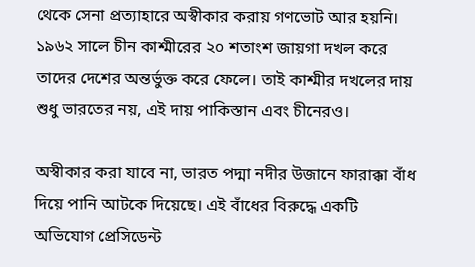থেকে সেনা প্রত্যাহারে অস্বীকার করায় গণভোট আর হয়নি। ১৯৬২ সালে চীন কাশ্মীরের ২০ শতাংশ জায়গা দখল করে তাদের দেশের অন্তর্ভুক্ত করে ফেলে। তাই কাশ্মীর দখলের দায় শুধু ভারতের নয়, এই দায় পাকিস্তান এবং চীনেরও।

অস্বীকার করা যাবে না, ভারত পদ্মা নদীর উজানে ফারাক্কা বাঁধ দিয়ে পানি আটকে দিয়েছে। এই বাঁধের বিরুদ্ধে একটি অভিযোগ প্রেসিডেন্ট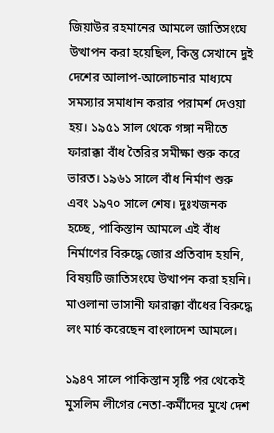জিয়াউর রহমানের আমলে জাতিসংঘে উত্থাপন করা হয়েছিল, কিন্তু সেখানে দুই দেশের আলাপ-আলোচনার মাধ্যমে সমস্যার সমাধান করার পরামর্শ দেওয়া হয়। ১৯৫১ সাল থেকে গঙ্গা নদীতে ফারাক্কা বাঁধ তৈরির সমীক্ষা শুরু করে ভারত। ১৯৬১ সালে বাঁধ নির্মাণ শুরু এবং ১৯৭০ সালে শেষ। দুঃখজনক হচ্ছে, পাকিস্তান আমলে এই বাঁধ নির্মাণের বিরুদ্ধে জোর প্রতিবাদ হয়নি, বিষয়টি জাতিসংঘে উত্থাপন করা হয়নি। মাওলানা ভাসানী ফারাক্কা বাঁধের বিরুদ্ধে লং মার্চ করেছেন বাংলাদেশ আমলে।

১৯৪৭ সালে পাকিস্তান সৃষ্টি পর থেকেই মুসলিম লীগের নেতা-কর্মীদের মুখে দেশ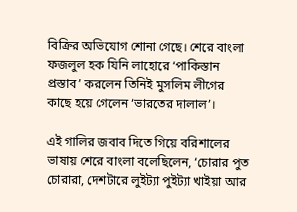বিক্রির অভিযোগ শোনা গেছে। শেরে বাংলা ফজলুল হক যিনি লাহোরে ‘পাকিস্তান প্রস্তাব’ করলেন তিনিই মুসলিম লীগের কাছে হয়ে গেলেন ‘ভারতের দালাল’।

এই গালির জবাব দিতে গিয়ে বরিশালের ভাষায় শেরে বাংলা বলেছিলেন, ‘চোরার পুত চোরারা, দেশটারে লুইট্যা পুইট্যা খাইয়া আর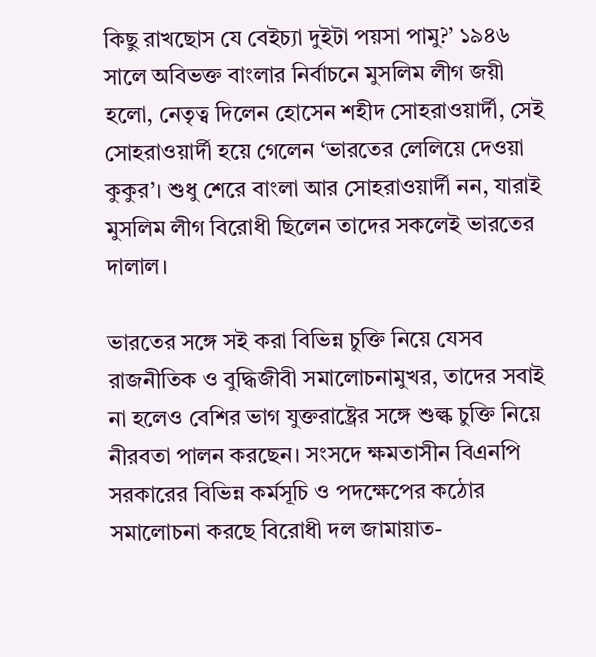কিছু রাখছোস যে বেইচ্যা দুইটা পয়সা পামু?’ ১৯৪৬ সালে অবিভক্ত বাংলার নির্বাচনে মুসলিম লীগ জয়ী হলো, নেতৃত্ব দিলেন হোসেন শহীদ সোহরাওয়ার্দী, সেই সোহরাওয়ার্দী হয়ে গেলেন ‘ভারতের লেলিয়ে দেওয়া কুকুর’। শুধু শেরে বাংলা আর সোহরাওয়ার্দী নন, যারাই মুসলিম লীগ বিরোধী ছিলেন তাদের সকলেই ভারতের দালাল।

ভারতের সঙ্গে সই করা বিভিন্ন চুক্তি নিয়ে যেসব রাজনীতিক ও বুদ্ধিজীবী সমালোচনামুখর, তাদের সবাই না হলেও বেশির ভাগ যুক্তরাষ্ট্রের সঙ্গে শুল্ক চুক্তি নিয়ে নীরবতা পালন করছেন। সংসদে ক্ষমতাসীন বিএনপি সরকারের বিভিন্ন কর্মসূচি ও পদক্ষেপের কঠোর সমালোচনা করছে বিরোধী দল জামায়াত-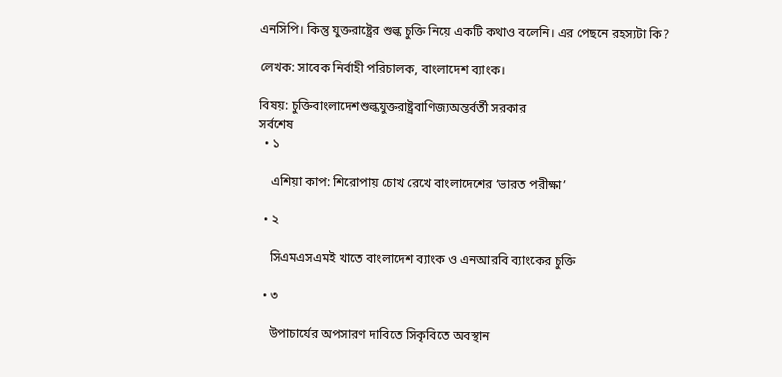এনসিপি। কিন্তু যুক্তরাষ্ট্রের শুল্ক চুক্তি নিয়ে একটি কথাও বলেনি। এর পেছনে রহস্যটা কি?

লেখক: সাবেক নির্বাহী পরিচালক, বাংলাদেশ ব্যাংক।

বিষয়: চুক্তিবাংলাদেশশুল্কযুক্তরাষ্ট্রবাণিজ্যঅন্তর্বর্তী সরকার
সর্বশেষ
  • ১

    এশিয়া কাপ: শিরোপায় চোখ রেখে বাংলাদেশের ‘ভারত পরীক্ষা’

  • ২

    সিএমএসএমই খাতে বাংলাদেশ ব্যাংক ও এনআরবি ব্যাংকের চুক্তি

  • ৩

    উপাচার্যের অপসারণ দাবিতে সিকৃবিতে অবস্থান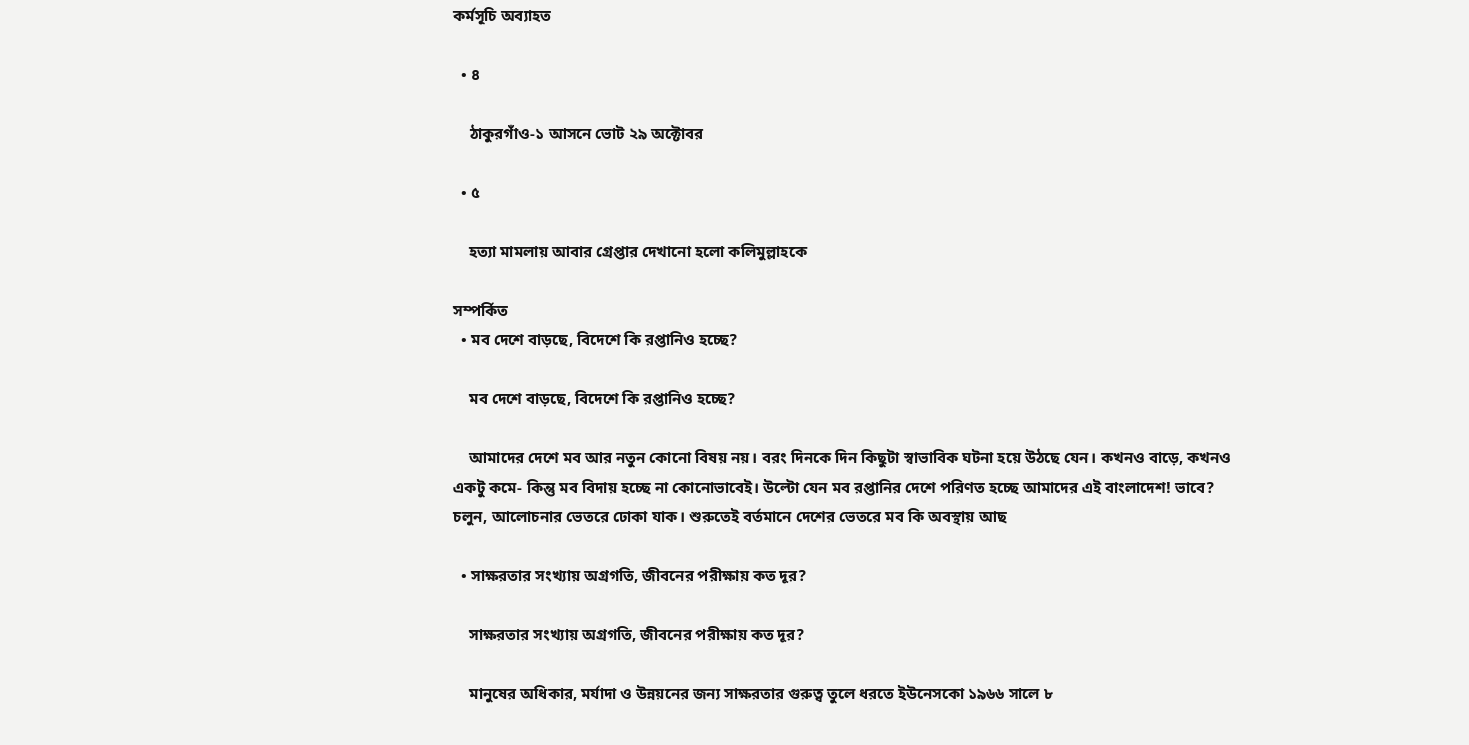কর্মসূচি অব্যাহত

  • ৪

    ঠাকুরগাঁও-১ আসনে ভোট ২৯ অক্টোবর

  • ৫

    হত্যা মামলায় আবার গ্রেপ্তার দেখানো হলো কলিমুল্লাহকে

সম্পর্কিত
  • মব দেশে বাড়ছে, বিদেশে কি রপ্তানিও হচ্ছে?

    মব দেশে বাড়ছে, বিদেশে কি রপ্তানিও হচ্ছে?

    আমাদের দেশে মব আর নতুন কোনো বিষয় নয়। বরং দিনকে দিন কিছুটা স্বাভাবিক ঘটনা হয়ে উঠছে যেন। কখনও বাড়ে, কখনও একটু কমে- কিন্তু মব বিদায় হচ্ছে না কোনোভাবেই। উল্টো যেন মব রপ্তানির দেশে পরিণত হচ্ছে আমাদের এই বাংলাদেশ! ভাবে? চলুন, আলোচনার ভেতরে ঢোকা যাক। শুরুতেই বর্তমানে দেশের ভেতরে মব কি অবস্থায় আছ

  • সাক্ষরতার সংখ্যায় অগ্রগতি, জীবনের পরীক্ষায় কত দূর?

    সাক্ষরতার সংখ্যায় অগ্রগতি, জীবনের পরীক্ষায় কত দূর?

    মানুষের অধিকার, মর্যাদা ও উন্নয়নের জন্য সাক্ষরতার গুরুত্ব তুলে ধরতে ইউনেসকো ১৯৬৬ সালে ৮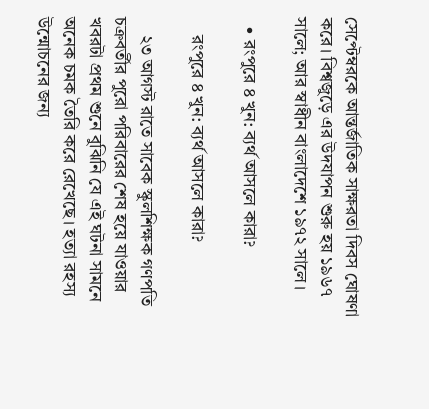সেপ্টেম্বরকে আন্তর্জাতিক সাক্ষরতা দিবস ঘোষণা করে। বিশ্বজুড়ে এর উদযাপন শুরু হয় ১৯৬৭ সালে; আর স্বাধীন বাংলাদেশে ১৯৭২ সালে।

  • রংপুরে ৪ খুন: ব্যর্থ আসলে কারা?

    রংপুরে ৪ খুন: ব্যর্থ আসলে কারা?

    ২৩ আগস্ট রাতে সাবেক স্কুলশিক্ষক গণপতি চক্রবর্তীর পুরো পরিবারের শেষ হয়ে যাওয়ার খবরটা প্রথম শুনে বুঝিনি যে এই ঘটনা সামনে অনেক চমক তৈরি করে রেখেছে। হত্যা রহস্য উন্মোচনের জন্য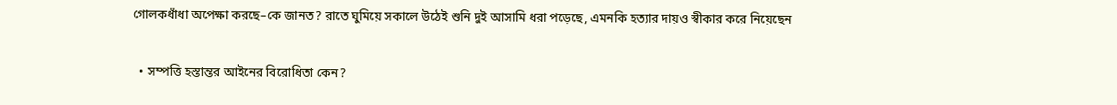গোলকধাঁধা অপেক্ষা করছে–কে জানত? রাতে ঘুমিয়ে সকালে উঠেই শুনি দুই আসামি ধরা পড়েছে, এমনকি হত্যার দায়ও স্বীকার করে নিয়েছেন

  • সম্পত্তি হস্তান্তর আইনের বিরোধিতা কেন?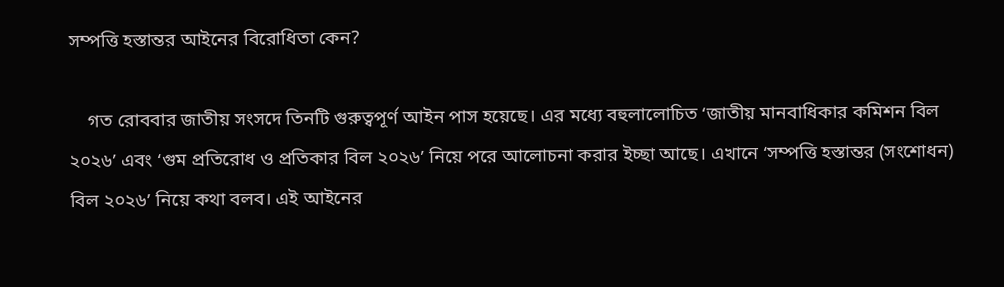সম্পত্তি হস্তান্তর আইনের বিরোধিতা কেন?

    গত রোববার জাতীয় সংসদে তিনটি গুরুত্বপূর্ণ আইন পাস হয়েছে। এর মধ্যে বহুলালোচিত ‘জাতীয় মানবাধিকার কমিশন বিল ২০২৬’ এবং ‘গুম প্রতিরোধ ও প্রতিকার বিল ২০২৬’ নিয়ে পরে আলোচনা করার ইচ্ছা আছে। এখানে ‘সম্পত্তি হস্তান্তর (সংশোধন) বিল ২০২৬’ নিয়ে কথা বলব। এই আইনের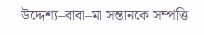উদ্দেশ্য–বাবা–মা সন্তানকে সম্পত্তি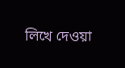লিখে দেওয়া